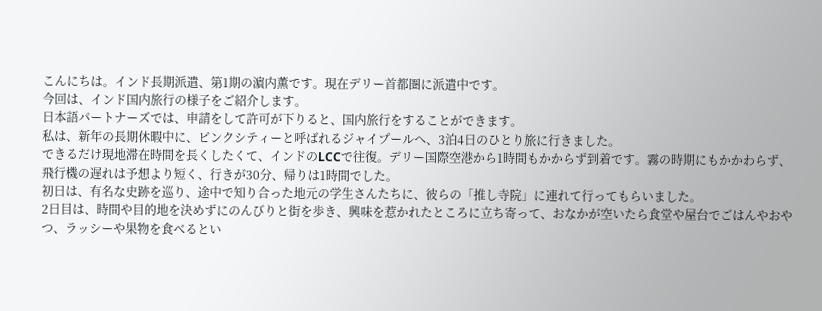こんにちは。インド長期派遣、第1期の濵内薫です。現在デリー首都圏に派遣中です。
今回は、インド国内旅行の様子をご紹介します。
日本語パートナーズでは、申請をして許可が下りると、国内旅行をすることができます。
私は、新年の長期休暇中に、ピンクシティーと呼ばれるジャイプールへ、3泊4日のひとり旅に行きました。
できるだけ現地滞在時間を長くしたくて、インドのLCCで往復。デリー国際空港から1時間もかからず到着です。霧の時期にもかかわらず、飛行機の遅れは予想より短く、行きが30分、帰りは1時間でした。
初日は、有名な史跡を巡り、途中で知り合った地元の学生さんたちに、彼らの「推し寺院」に連れて行ってもらいました。
2日目は、時間や目的地を決めずにのんびりと街を歩き、興味を惹かれたところに立ち寄って、おなかが空いたら食堂や屋台でごはんやおやつ、ラッシーや果物を食べるとい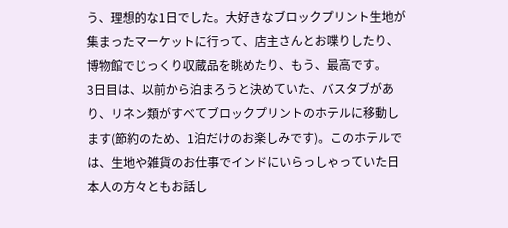う、理想的な1日でした。大好きなブロックプリント生地が集まったマーケットに行って、店主さんとお喋りしたり、博物館でじっくり収蔵品を眺めたり、もう、最高です。
3日目は、以前から泊まろうと決めていた、バスタブがあり、リネン類がすべてブロックプリントのホテルに移動します(節約のため、1泊だけのお楽しみです)。このホテルでは、生地や雑貨のお仕事でインドにいらっしゃっていた日本人の方々ともお話し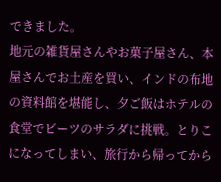できました。
地元の雑貨屋さんやお菓子屋さん、本屋さんでお土産を買い、インドの布地の資料館を堪能し、夕ご飯はホテルの食堂でビーツのサラダに挑戦。とりこになってしまい、旅行から帰ってから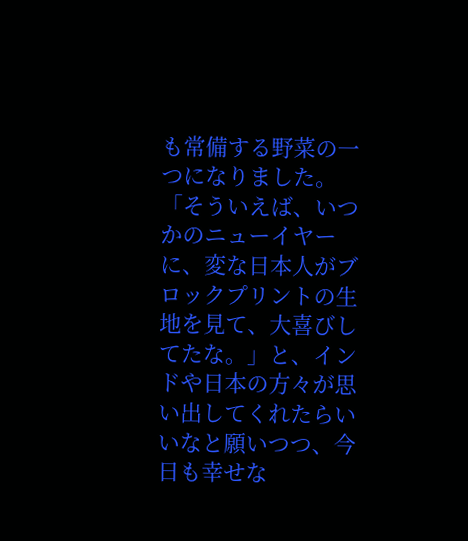も常備する野菜の一つになりました。
「そういえば、いつかのニューイヤーに、変な日本人がブロックプリントの生地を見て、大喜びしてたな。」と、インドや日本の方々が思い出してくれたらいいなと願いつつ、今日も幸せな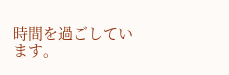時間を過ごしています。